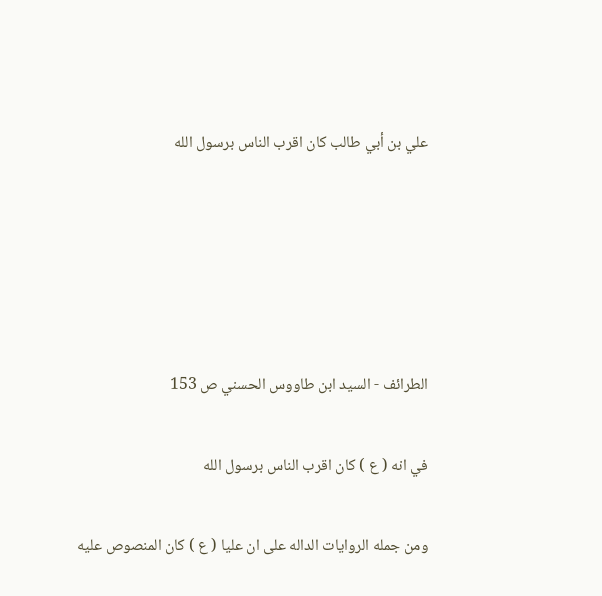علي بن أبي طالب كان اقرب الناس برسول الله





الطرائف - السيد ابن طاووس الحسني ص 153

في انه ( ع ) كان اقرب الناس برسول الله

ومن جمله الروايات الداله على ان عليا ( ع ) كان المنصوص عليه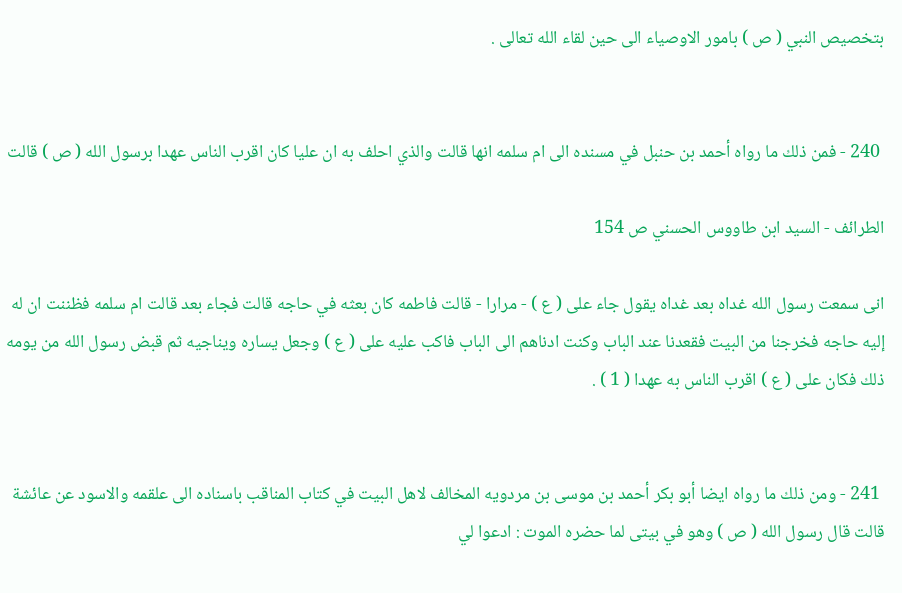بتخصيص النبي ( ص ) بامور الاوصياء الى حين لقاء الله تعالى .


 240 - فمن ذلك ما رواه أحمد بن حنبل في مسنده الى ام سلمه انها قالت والذي احلف به ان عليا كان اقرب الناس عهدا برسول الله ( ص ) قالت

الطرائف - السيد ابن طاووس الحسني ص 154

انى سمعت رسول الله غداه بعد غداه يقول جاء على ( ع ) - مرارا - قالت فاطمه كان بعثه في حاجه قالت فجاء بعد قالت ام سلمه فظننت ان له إليه حاجه فخرجنا من البيت فقعدنا عند الباب وكنت ادناهم الى الباب فاكب عليه على ( ع ) وجعل يساره ويناجيه ثم قبض رسول الله من يومه ذلك فكان على ( ع ) اقرب الناس به عهدا ( 1 ) .


 241 - ومن ذلك ما رواه ايضا أبو بكر أحمد بن موسى بن مردويه المخالف لاهل البيت في كتاب المناقب باسناده الى علقمه والاسود عن عائشة قالت قال رسول الله ( ص ) وهو في بيتى لما حضره الموت : ادعوا لي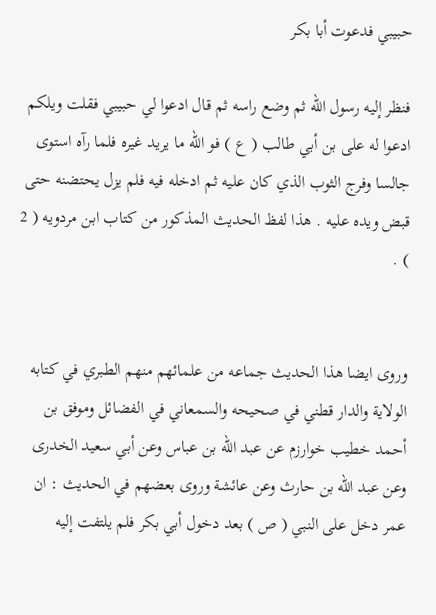حبيبي فدعوت أبا بكر

فنظر إليه رسول الله ثم وضع راسه ثم قال ادعوا لي حبيبي فقلت ويلكم ادعوا له على بن أبي طالب ( ع ) فو الله ما يريد غيره فلما رآه استوى جالسا وفرج الثوب الذي كان عليه ثم ادخله فيه فلم يزل يحتضنه حتى قبض ويده عليه . هذا لفظ الحديث المذكور من كتاب ابن مردويه ( 2 ) .


وروى ايضا هذا الحديث جماعه من علمائهم منهم الطبري في كتابه الولاية والدار قطني في صحيحه والسمعاني في الفضائل وموفق بن أحمد خطيب خوارزم عن عبد الله بن عباس وعن أبي سعيد الخدرى وعن عبد الله بن حارث وعن عائشة وروى بعضهم في الحديث : ان عمر دخل على النبي ( ص ) بعد دخول أبي بكر فلم يلتفت إليه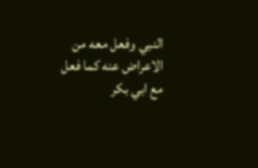النبي وفعل معه من الاعراض عنه كما فعل مع ابي بكر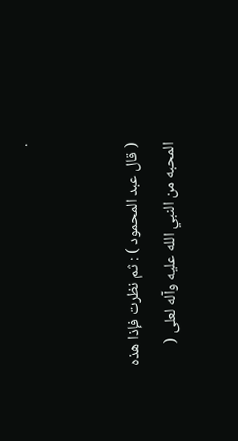.


( قال عبد المحمود ) : ثم نظرت فإذا هذه المحبه من النبي الله عليه وآله لعلى (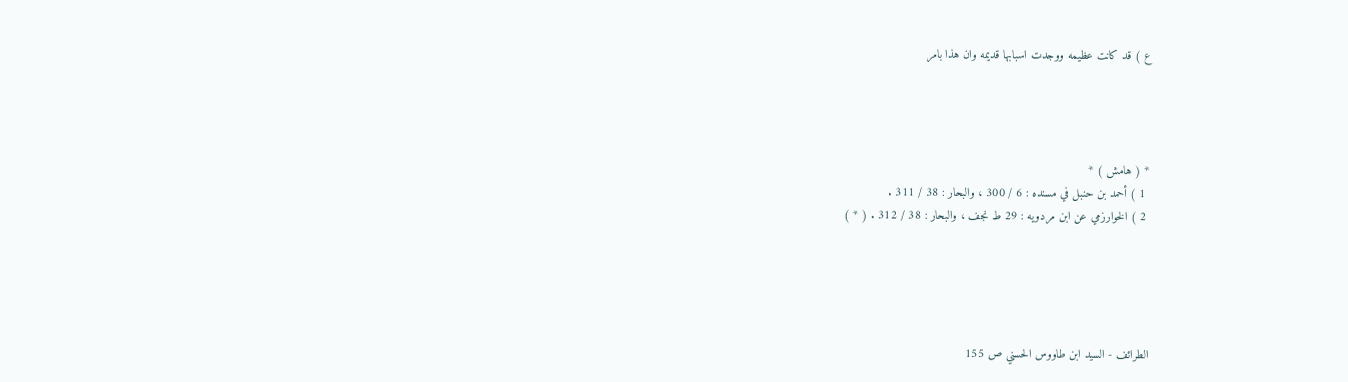ع ) قد كانت عظيمه ووجدت اسبابها قديمه وان هذا بامر




* ( هامش ) *
 1 ) أحمد بن حنبل في مسنده : 6 / 300 ، والبحار : 38 / 311 .
 2 ) الخوارزمي عن ابن مردويه : 29 ط نجف ، والبحار : 38 / 312 . ( * )





الطرائف - السيد ابن طاووس الحسني ص 155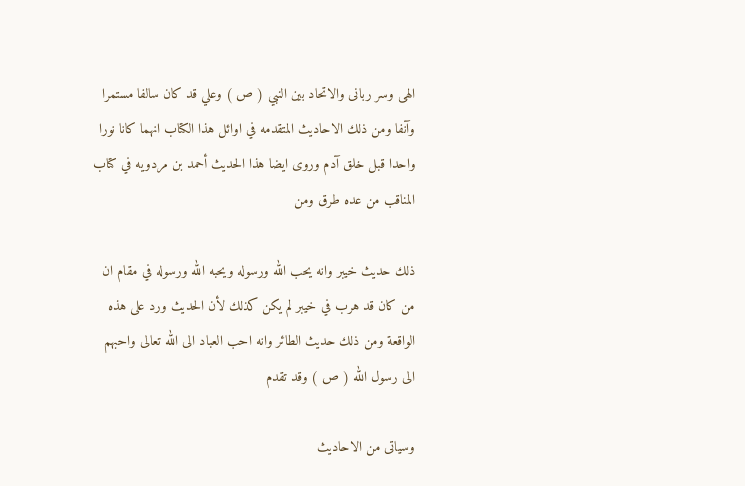الهى وسر ربانى والاتحاد بين النبي ( ص ) وعلي قد كان سالفا مستمرا وآنفا ومن ذلك الاحاديث المتقدمه في اوائل هذا الكتاب انهما كانا نورا واحدا قبل خلق آدم وروى ايضا هذا الحديث أحمد بن مردويه في كتاب المناقب من عده طرق ومن

ذلك حديث خيبر وانه يحب الله ورسوله ويحبه الله ورسوله في مقام ان من كان قد هرب في خيبر لم يكن كذلك لأن الحديث ورد على هذه الواقعة ومن ذلك حديث الطائر وانه احب العباد الى الله تعالى واحبهم الى رسول الله ( ص ) وقد تقدم

وسياتى من الاحاديث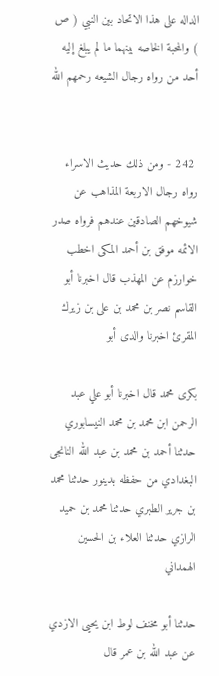الداله على هذا الاتحاد بين النبي ( ص ) والمحبة الخاصه بينهما ما لم يبلغ إليه أحد من رواه رجال الشيعه رحمهم الله


 242 - ومن ذلك حديث الاسراء رواه رجال الاربعة المذاهب عن شيوخهم الصادقين عندهم فرواه صدر الائمه موفق بن أحمد المكى اخطب خوارزم عن المهذب قال اخبرنا أبو القاسم نصر بن محمد بن على بن زيرك المقرئ اخبرنا والدى أبو

بكرى محمد قال اخبرنا أبو علي عبد الرحمن ابن محمد بن محمد النيسابوري حدثنا أحمد بن محمد بن عبد الله النانجى البغدادي من حفظه بدينور حدثنا محمد بن جرير الطبري حدثنا محمد بن حميد الرازي حدثنا العلاء بن الحسين الهمداني

حدثنا أبو مخنف لوط ابن يحيى الازدي عن عبد الله بن عمر قال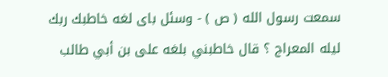سمعت رسول الله ( ص ) - وسئل باى لغه خاطبك ربك
ليله المعراج ؟ قال خاطبني بلغه على بن أبي طالب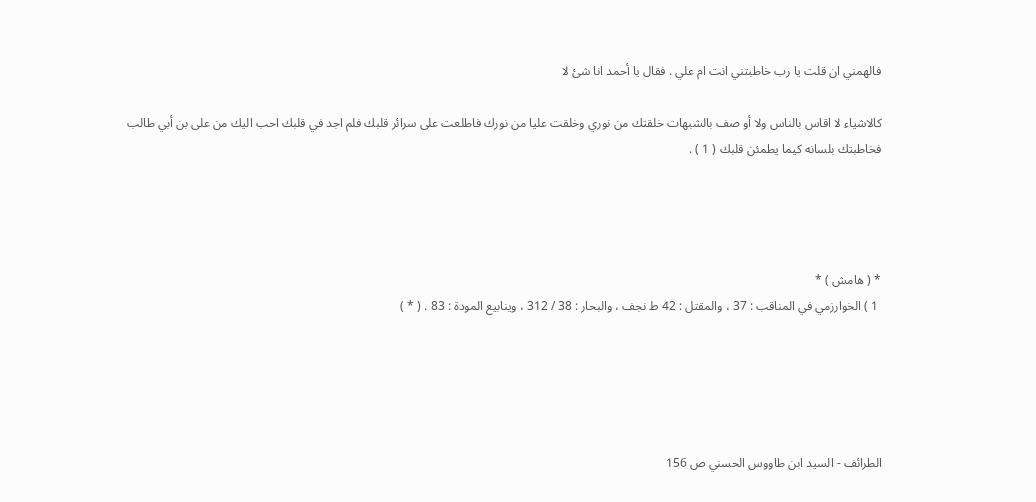فالهمني ان قلت يا رب خاطبتني انت ام علي . فقال يا أحمد انا شئ لا

كالاشياء لا اقاس بالناس ولا أو صف بالشبهات خلقتك من نوري وخلقت عليا من نورك فاطلعت على سرائر قلبك فلم اجد في قلبك احب اليك من على بن أبي طالب فخاطبتك بلسانه كيما يطمئن قلبك ( 1 ) .




* ( هامش ) *
 1 ) الخوارزمي في المناقب : 37 ، والمقتل : 42 ط نجف ، والبحار : 38 / 312 ، وينابيع المودة : 83 . ( * )





الطرائف - السيد ابن طاووس الحسني ص 156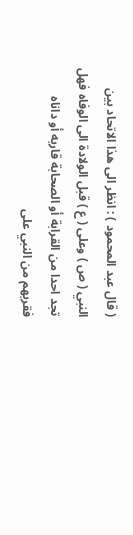( قال عبد المحمود ) : انظر الى هذا الاتحاد بين النبي ( ص ) وعلى ( ع ) قبل الولادة الى الوفاه فهل تجد احدا من القرابة أو الصحابة قاربه أو داناه فقربهم من النبي على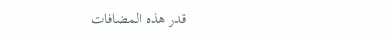قدر هذه المضافات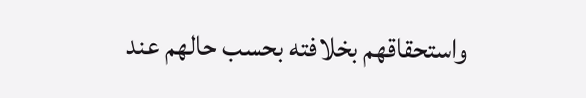واستحقاقهم بخلافته بحسب حالهم عند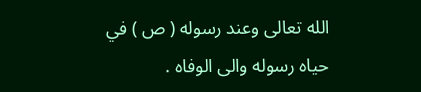الله تعالى وعند رسوله ( ص ) في حياه رسوله والى الوفاه .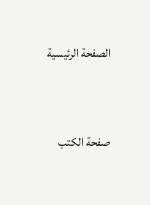الصفحة الرئيسية



صفحة الكتب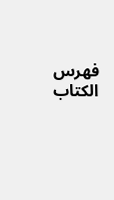فهرس الكتاب